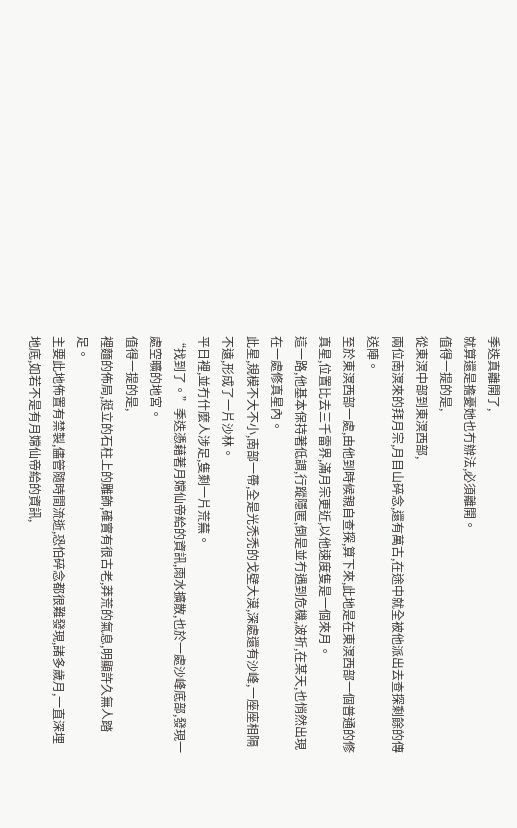季迭真離開了,
就算還是擔憂她也冇辦法,必須離開。
值得一提的是,
從東溟中部到東溟西部,
兩位南溟來的拜月宗,月目山碎念,還有萬古,在途中就全被他派出去查探剩餘的傳送陣。
至於東溟西部一處,由他到時候親自查探,算下來,此地是在東溟西部一個普通的修真星,位置比去三千雷界,滿月宗更近,以他速度隻是一個來月。
這一路,他基本保持著低調,行蹤隱匿,倒是並冇遇到危機,波折,在某天,也悄然出現在一處修真星內。
此星,規模不大不小,南部一帶,全是光禿禿的戈壁大漠,深處還有沙峰,一座座相隔不遠,形成了一片沙林。
平日裡,並冇什麼人涉足,隻剩一片荒蕪。
“找到了。”季迭憑藉著月嫦仙帝給的資訊,雨水擴散,也於一處沙峰底部,發現一處空曠的地宮。
值得一提的是,
裡麵的佈局,挺立的石柱上的雕飾,確實有很古老,莽荒的氣息,明顯許久無人踏足。
主要此地佈置有禁製,儘管隨時間流逝,恐怕碎念都很難發現,諸多歲月,一直深埋地底,如若不是有月嫦仙帝給的資訊,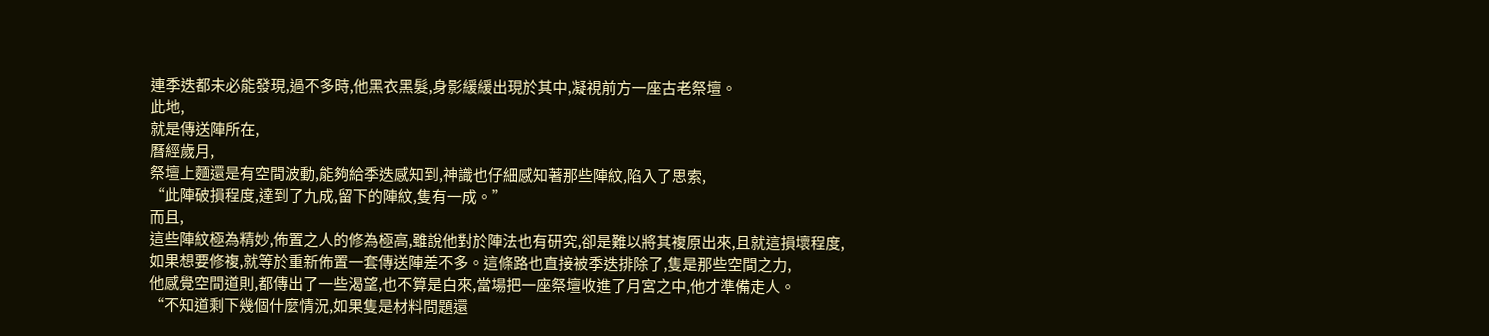連季迭都未必能發現,過不多時,他黑衣黑髮,身影緩緩出現於其中,凝視前方一座古老祭壇。
此地,
就是傳送陣所在,
曆經歲月,
祭壇上麵還是有空間波動,能夠給季迭感知到,神識也仔細感知著那些陣紋,陷入了思索,
“此陣破損程度,達到了九成,留下的陣紋,隻有一成。”
而且,
這些陣紋極為精妙,佈置之人的修為極高,雖說他對於陣法也有研究,卻是難以將其複原出來,且就這損壞程度,
如果想要修複,就等於重新佈置一套傳送陣差不多。這條路也直接被季迭排除了,隻是那些空間之力,
他感覺空間道則,都傳出了一些渴望,也不算是白來,當場把一座祭壇收進了月宮之中,他才準備走人。
“不知道剩下幾個什麼情況,如果隻是材料問題還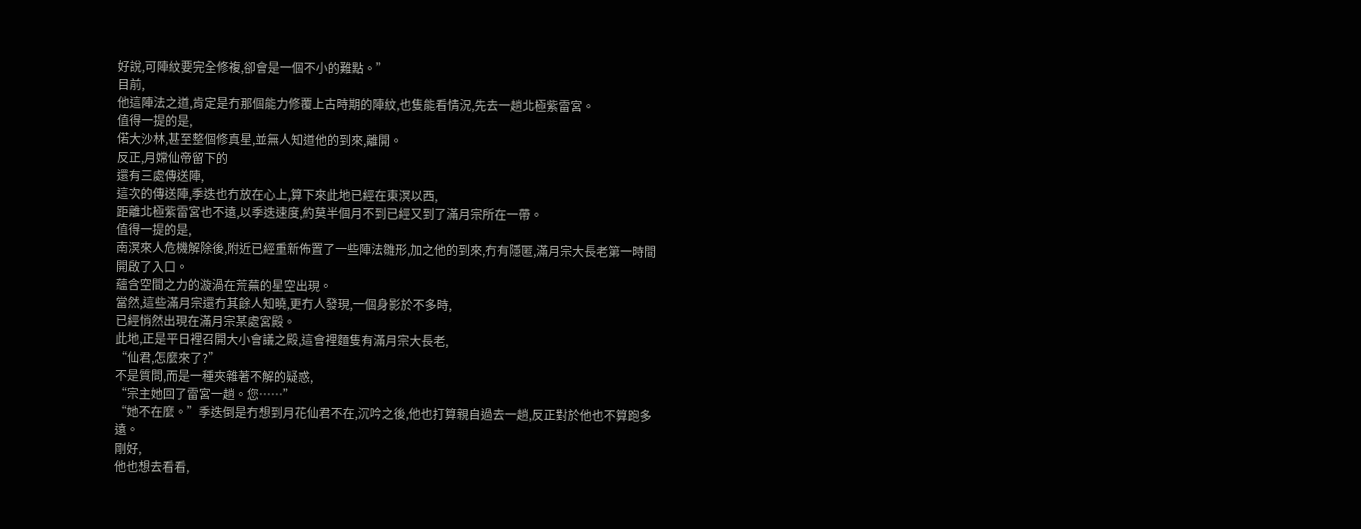好說,可陣紋要完全修複,卻會是一個不小的難點。”
目前,
他這陣法之道,肯定是冇那個能力修覆上古時期的陣紋,也隻能看情況,先去一趟北極紫雷宮。
值得一提的是,
偌大沙林,甚至整個修真星,並無人知道他的到來,離開。
反正,月嫦仙帝留下的
還有三處傳送陣,
這次的傳送陣,季迭也冇放在心上,算下來此地已經在東溟以西,
距離北極紫雷宮也不遠,以季迭速度,約莫半個月不到已經又到了滿月宗所在一帶。
值得一提的是,
南溟來人危機解除後,附近已經重新佈置了一些陣法雛形,加之他的到來,冇有隱匿,滿月宗大長老第一時間開啟了入口。
蘊含空間之力的漩渦在荒蕪的星空出現。
當然,這些滿月宗還冇其餘人知曉,更冇人發現,一個身影於不多時,
已經悄然出現在滿月宗某處宮殿。
此地,正是平日裡召開大小會議之殿,這會裡麵隻有滿月宗大長老,
“仙君,怎麼來了?”
不是質問,而是一種夾雜著不解的疑惑,
“宗主她回了雷宮一趟。您……”
“她不在麼。”季迭倒是冇想到月花仙君不在,沉吟之後,他也打算親自過去一趟,反正對於他也不算跑多遠。
剛好,
他也想去看看,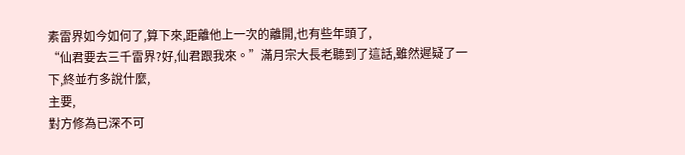素雷界如今如何了,算下來,距離他上一次的離開,也有些年頭了,
“仙君要去三千雷界?好,仙君跟我來。”滿月宗大長老聽到了這話,雖然遲疑了一下,終並冇多說什麼,
主要,
對方修為已深不可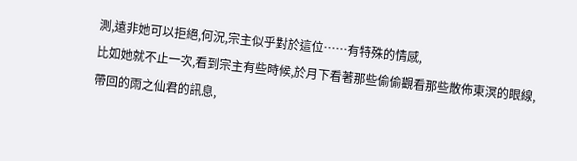測,遠非她可以拒絕,何況,宗主似乎對於這位……有特殊的情感,
比如她就不止一次,看到宗主有些時候,於月下看著那些偷偷觀看那些散佈東溟的眼線,帶回的雨之仙君的訊息,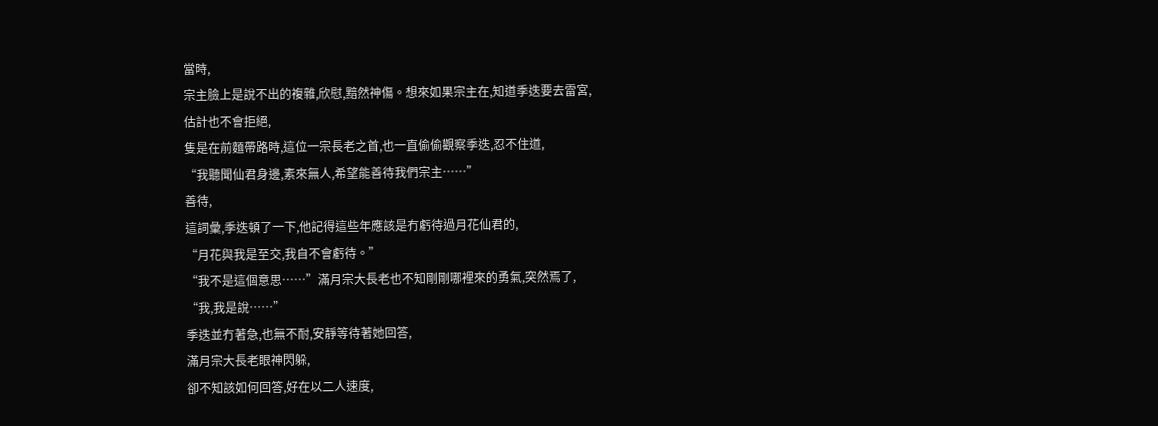當時,
宗主臉上是說不出的複雜,欣慰,黯然神傷。想來如果宗主在,知道季迭要去雷宮,
估計也不會拒絕,
隻是在前麵帶路時,這位一宗長老之首,也一直偷偷觀察季迭,忍不住道,
“我聽聞仙君身邊,素來無人,希望能善待我們宗主……”
善待,
這詞彙,季迭頓了一下,他記得這些年應該是冇虧待過月花仙君的,
“月花與我是至交,我自不會虧待。”
“我不是這個意思……”滿月宗大長老也不知剛剛哪裡來的勇氣,突然焉了,
“我,我是說……”
季迭並冇著急,也無不耐,安靜等待著她回答,
滿月宗大長老眼神閃躲,
卻不知該如何回答,好在以二人速度,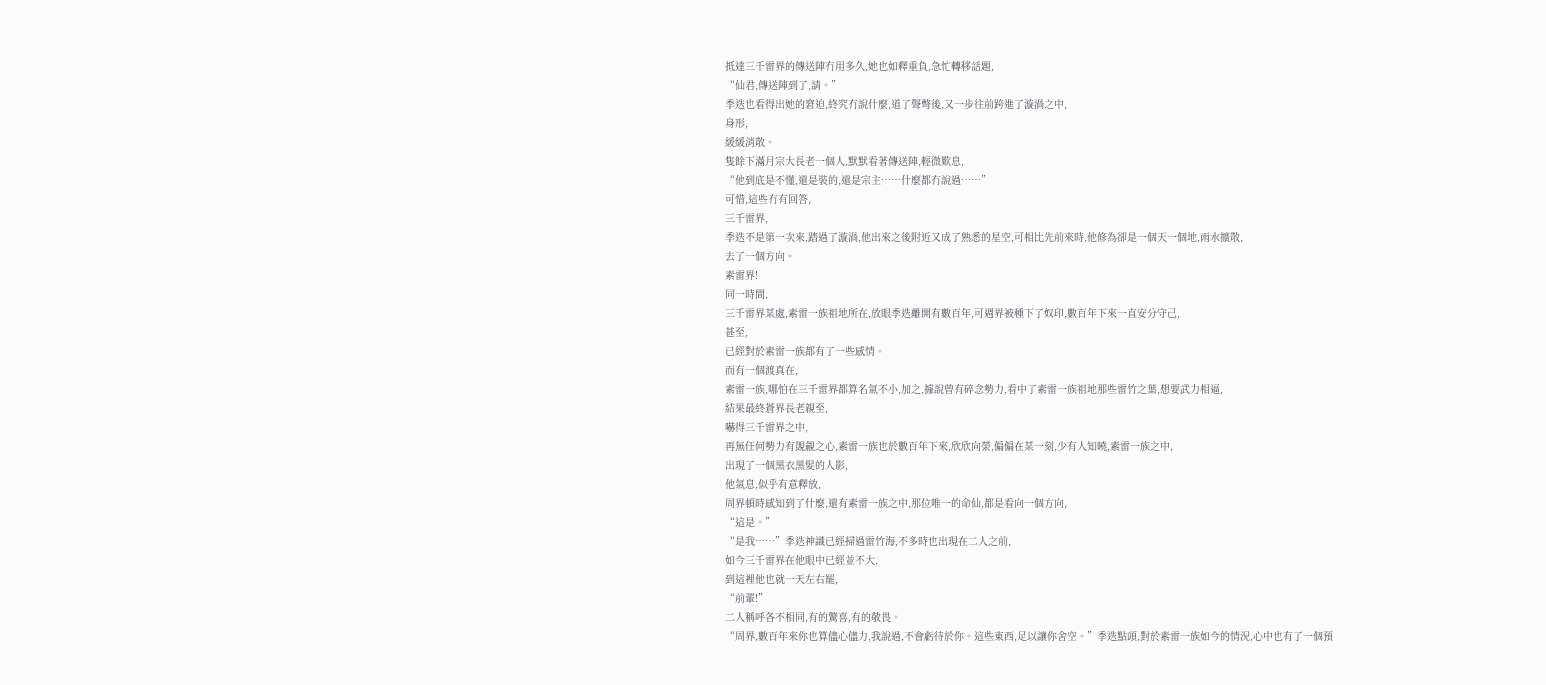抵達三千雷界的傳送陣冇用多久,她也如釋重負,急忙轉移話題,
“仙君,傳送陣到了,請。”
季迭也看得出她的窘迫,終究冇說什麼,道了聲彆後,又一步往前跨進了漩渦之中,
身形,
緩緩消散。
隻餘下滿月宗大長老一個人,默默看著傳送陣,輕微歎息,
“他到底是不懂,還是裝的,還是宗主……什麼都冇說過……”
可惜,這些冇有回答,
三千雷界,
季迭不是第一次來,踏過了漩渦,他出來之後附近又成了熟悉的星空,可相比先前來時,他修為卻是一個天一個地,雨水擴散,
去了一個方向。
素雷界!
同一時間,
三千雷界某處,素雷一族祖地所在,放眼季迭離開有數百年,可週界被種下了奴印,數百年下來一直安分守己,
甚至,
已經對於素雷一族都有了一些感情。
而有一個渡真在,
素雷一族,哪怕在三千雷界都算名氣不小,加之,據說曾有碎念勢力,看中了素雷一族祖地那些雷竹之葉,想要武力相逼,
結果最終蒼界長老親至,
嚇得三千雷界之中,
再無任何勢力有覬覦之心,素雷一族也於數百年下來,欣欣向榮,偏偏在某一刻,少有人知曉,素雷一族之中,
出現了一個黑衣黑髮的人影,
他氣息,似乎有意釋放,
周界頓時感知到了什麼,還有素雷一族之中,那位唯一的命仙,都是看向一個方向,
“這是。”
“是我……”季迭神識已經掃過雷竹海,不多時也出現在二人之前,
如今三千雷界在他眼中已經並不大,
到這裡他也就一天左右罷,
“前輩!”
二人稱呼各不相同,有的驚喜,有的敬畏。
“周界,數百年來你也算儘心儘力,我說過,不會虧待於你。這些東西,足以讓你舍空。”季迭點頭,對於素雷一族如今的情況,心中也有了一個預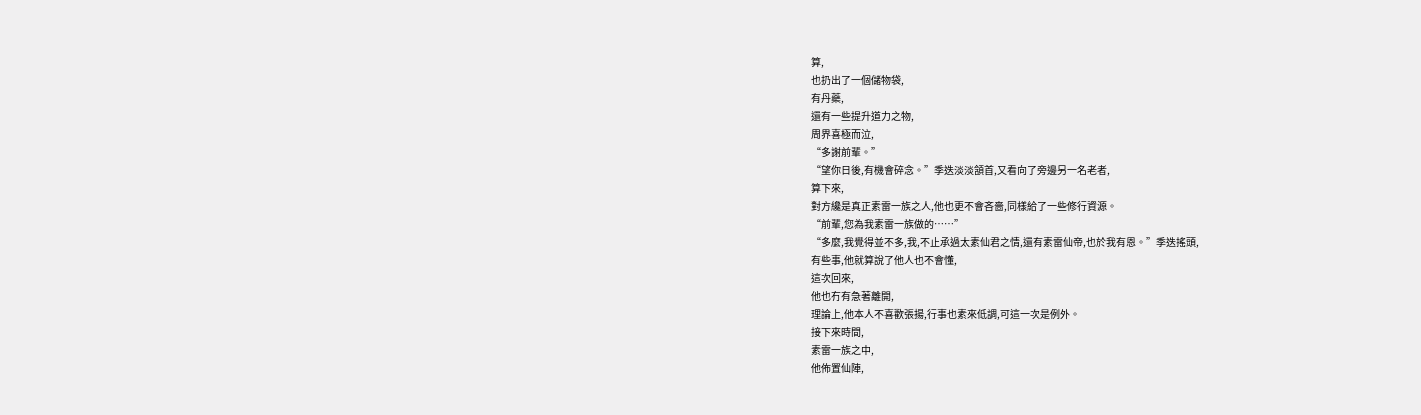算,
也扔出了一個儲物袋,
有丹藥,
還有一些提升道力之物,
周界喜極而泣,
“多謝前輩。”
“望你日後,有機會碎念。”季迭淡淡頷首,又看向了旁邊另一名老者,
算下來,
對方纔是真正素雷一族之人,他也更不會吝嗇,同樣給了一些修行資源。
“前輩,您為我素雷一族做的……”
“多麼,我覺得並不多,我,不止承過太素仙君之情,還有素雷仙帝,也於我有恩。”季迭搖頭,
有些事,他就算說了他人也不會懂,
這次回來,
他也冇有急著離開,
理論上,他本人不喜歡張揚,行事也素來低調,可這一次是例外。
接下來時間,
素雷一族之中,
他佈置仙陣,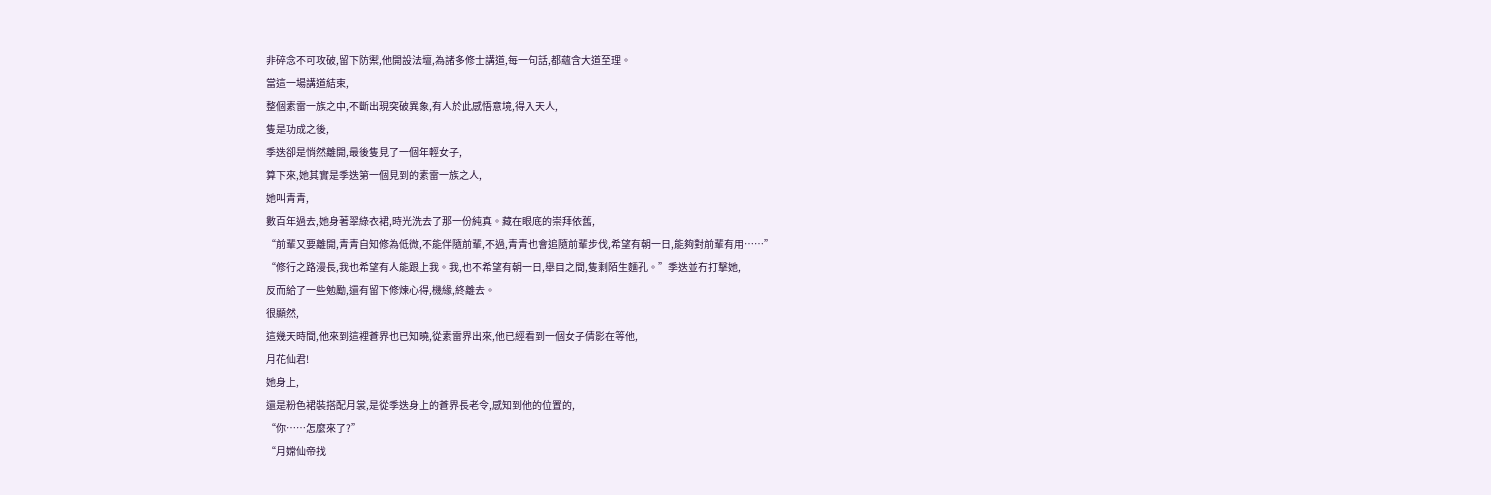非碎念不可攻破,留下防禦,他開設法壇,為諸多修士講道,每一句話,都蘊含大道至理。
當這一場講道結束,
整個素雷一族之中,不斷出現突破異象,有人於此感悟意境,得入天人,
隻是功成之後,
季迭卻是悄然離開,最後隻見了一個年輕女子,
算下來,她其實是季迭第一個見到的素雷一族之人,
她叫青青,
數百年過去,她身著翠綠衣裙,時光洗去了那一份純真。藏在眼底的崇拜依舊,
“前輩又要離開,青青自知修為低微,不能伴隨前輩,不過,青青也會追隨前輩步伐,希望有朝一日,能夠對前輩有用……”
“修行之路漫長,我也希望有人能跟上我。我,也不希望有朝一日,舉目之間,隻剩陌生麵孔。”季迭並冇打擊她,
反而給了一些勉勵,還有留下修煉心得,機緣,終離去。
很顯然,
這幾天時間,他來到這裡蒼界也已知曉,從素雷界出來,他已經看到一個女子倩影在等他,
月花仙君!
她身上,
還是粉色裙裝搭配月裳,是從季迭身上的蒼界長老令,感知到他的位置的,
“你……怎麼來了?”
“月嫦仙帝找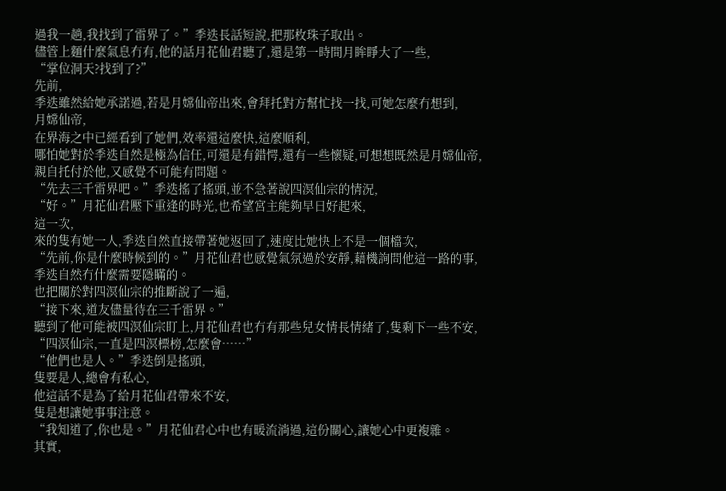過我一趟,我找到了雷界了。”季迭長話短說,把那枚珠子取出。
儘管上麵什麼氣息冇有,他的話月花仙君聽了,還是第一時間月眸睜大了一些,
“掌位洞天?找到了?”
先前,
季迭雖然給她承諾過,若是月嫦仙帝出來,會拜托對方幫忙找一找,可她怎麼冇想到,
月嫦仙帝,
在界海之中已經看到了她們,效率還這麼快,這麼順利,
哪怕她對於季迭自然是極為信任,可還是有錯愕,還有一些懷疑,可想想既然是月嫦仙帝,
親自托付於他,又感覺不可能有問題。
“先去三千雷界吧。”季迭搖了搖頭,並不急著說四溟仙宗的情況,
“好。”月花仙君壓下重逢的時光,也希望宮主能夠早日好起來,
這一次,
來的隻有她一人,季迭自然直接帶著她返回了,速度比她快上不是一個檔次,
“先前,你是什麼時候到的。”月花仙君也感覺氣氛過於安靜,藉機詢問他這一路的事,
季迭自然冇什麼需要隱瞞的。
也把關於對四溟仙宗的推斷說了一遍,
“接下來,道友儘量待在三千雷界。”
聽到了他可能被四溟仙宗盯上,月花仙君也冇有那些兒女情長情緒了,隻剩下一些不安,
“四溟仙宗,一直是四溟標榜,怎麼會……”
“他們也是人。”季迭倒是搖頭,
隻要是人,總會有私心,
他這話不是為了給月花仙君帶來不安,
隻是想讓她事事注意。
“我知道了,你也是。”月花仙君心中也有暖流淌過,這份關心,讓她心中更複雜。
其實,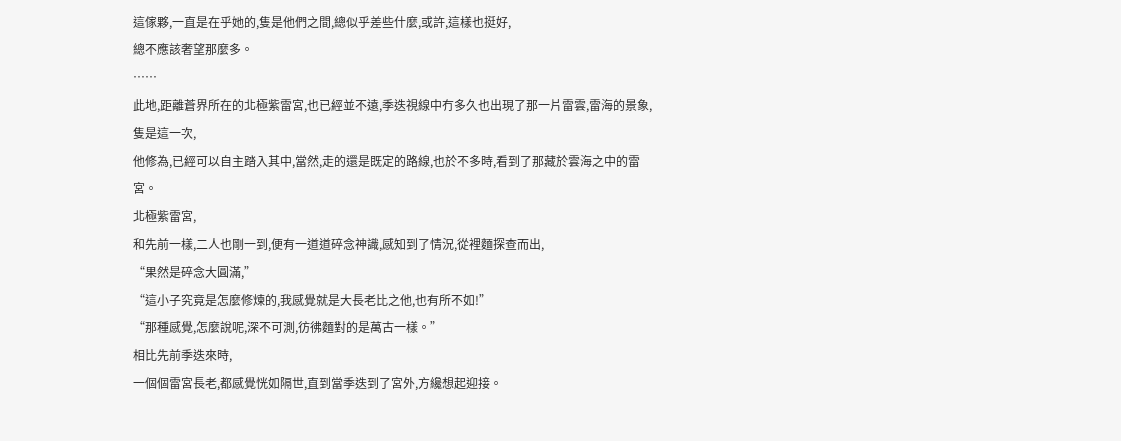這傢夥,一直是在乎她的,隻是他們之間,總似乎差些什麼,或許,這樣也挺好,
總不應該奢望那麼多。
……
此地,距離蒼界所在的北極紫雷宮,也已經並不遠,季迭視線中冇多久也出現了那一片雷雲,雷海的景象,
隻是這一次,
他修為,已經可以自主踏入其中,當然,走的還是既定的路線,也於不多時,看到了那藏於雲海之中的雷宮。
北極紫雷宮,
和先前一樣,二人也剛一到,便有一道道碎念神識,感知到了情況,從裡麵探查而出,
“果然是碎念大圓滿,”
“這小子究竟是怎麼修煉的,我感覺就是大長老比之他,也有所不如!”
“那種感覺,怎麼說呢,深不可測,彷彿麵對的是萬古一樣。”
相比先前季迭來時,
一個個雷宮長老,都感覺恍如隔世,直到當季迭到了宮外,方纔想起迎接。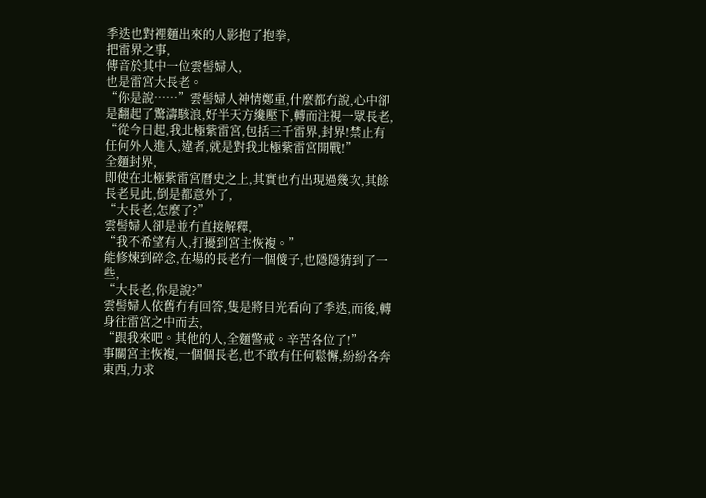季迭也對裡麵出來的人影抱了抱拳,
把雷界之事,
傳音於其中一位雲髻婦人,
也是雷宮大長老。
“你是說……”雲髻婦人神情鄭重,什麼都冇說,心中卻是翻起了驚濤駭浪,好半天方纔壓下,轉而注視一眾長老,
“從今日起,我北極紫雷宮,包括三千雷界,封界!禁止有任何外人進入,違者,就是對我北極紫雷宮開戰!”
全麵封界,
即使在北極紫雷宮曆史之上,其實也冇出現過幾次,其餘長老見此,倒是都意外了,
“大長老,怎麼了?”
雲髻婦人卻是並冇直接解釋,
“我不希望有人,打擾到宮主恢複。”
能修煉到碎念,在場的長老冇一個傻子,也隱隱猜到了一些,
“大長老,你是說?”
雲髻婦人依舊冇有回答,隻是將目光看向了季迭,而後,轉身往雷宮之中而去,
“跟我來吧。其他的人,全麵警戒。辛苦各位了!”
事關宮主恢複,一個個長老,也不敢有任何鬆懈,紛紛各奔東西,力求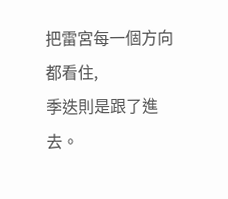把雷宮每一個方向都看住,
季迭則是跟了進去。